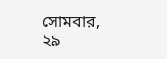সোমবার, ২৯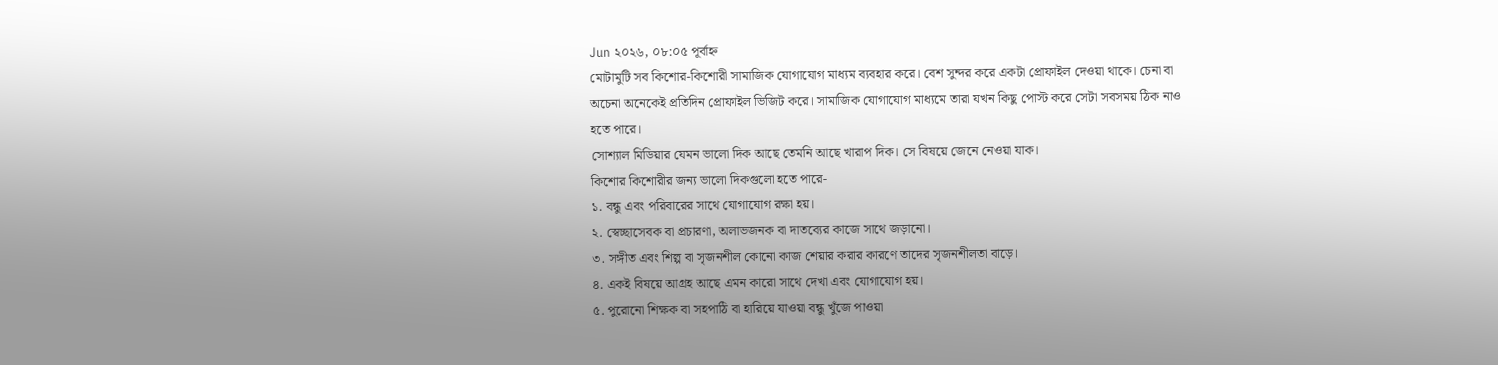Jun ২০২৬, ০৮:০৫ পূর্বাহ্ন
মোটামুটি সব কিশোর-কিশোরী সামাজিক যোগাযোগ মাধ্যম ব্যবহার করে। বেশ সুন্দর করে একটা প্রোফাইল দেওয়া থাকে। চেনা বা অচেনা অনেকেই প্রতিদিন প্রোফাইল ভিজিট করে। সামাজিক যোগাযোগ মাধ্যমে তারা যখন কিছু পোস্ট করে সেটা সবসময় ঠিক নাও হতে পারে।
সোশ্যাল মিডিয়ার যেমন ভালো দিক আছে তেমনি আছে খারাপ দিক। সে বিষয়ে জেনে নেওয়া যাক।
কিশোর কিশোরীর জন্য ভালো দিকগুলো হতে পারে-
১. বন্ধু এবং পরিবারের সাথে যোগাযোগ রক্ষা হয়।
২. স্বেচ্ছাসেবক বা প্রচারণা, অলাভজনক বা দাতব্যের কাজে সাথে জড়ানো।
৩. সঙ্গীত এবং শিল্প বা সৃজনশীল কোনো কাজ শেয়ার করার কারণে তাদের সৃজনশীলতা বাড়ে।
৪. একই বিষয়ে আগ্রহ আছে এমন কারো সাথে দেখা এবং যোগাযোগ হয়।
৫. পুরোনো শিক্ষক বা সহপাঠি বা হারিয়ে যাওয়া বন্ধু খুঁজে পাওয়া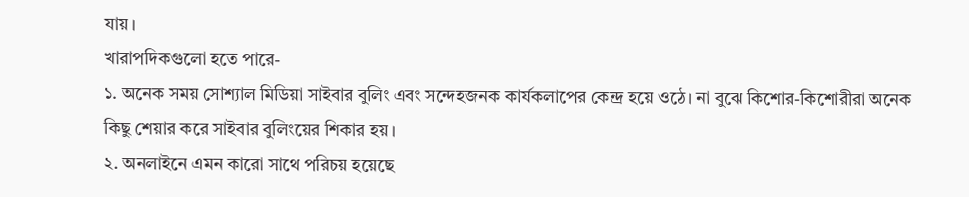যায়।
খারাপদিকগুলো হতে পারে-
১. অনেক সময় সোশ্যাল মিডিয়া সাইবার বুলিং এবং সন্দেহজনক কার্যকলাপের কেন্দ্র হয়ে ওঠে। না বুঝে কিশোর-কিশোরীরা অনেক কিছু শেয়ার করে সাইবার বুলিংয়ের শিকার হয়।
২. অনলাইনে এমন কারো সাথে পরিচয় হয়েছে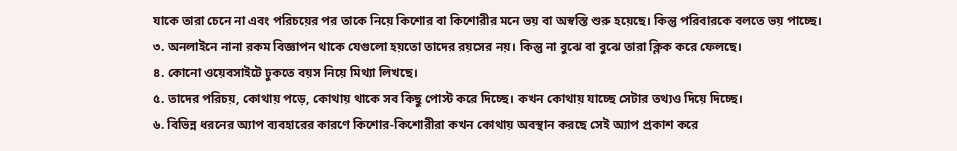যাকে তারা চেনে না এবং পরিচয়ের পর তাকে নিয়ে কিশোর বা কিশোরীর মনে ভয় বা অস্বস্তি শুরু হয়েছে। কিন্তু পরিবারকে বলতে ভয় পাচ্ছে।
৩. অনলাইনে নানা রকম বিজ্ঞাপন থাকে যেগুলো হয়তো তাদের রয়সের নয়। কিন্তু না বুঝে বা বুঝে তারা ক্লিক করে ফেলছে।
৪. কোনো ওয়েবসাইটে ঢুকতে বয়স নিয়ে মিথ্যা লিখছে।
৫. তাদের পরিচয়, কোথায় পড়ে, কোথায় থাকে সব কিছু পোস্ট করে দিচ্ছে। কখন কোথায় যাচ্ছে সেটার তথ্যও দিয়ে দিচ্ছে।
৬. বিভিন্ন ধরনের অ্যাপ ব্যবহারের কারণে কিশোর-কিশোরীরা কখন কোথায় অবস্থান করছে সেই অ্যাপ প্রকাশ করে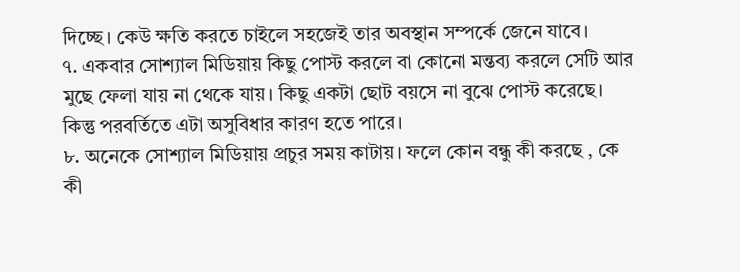দিচ্ছে। কেউ ক্ষতি করতে চাইলে সহজেই তার অবস্থান সম্পর্কে জেনে যাবে।
৭. একবার সোশ্যাল মিডিয়ায় কিছু পোস্ট করলে বা কোনো মন্তব্য করলে সেটি আর মুছে ফেলা যায় না থেকে যায়। কিছু একটা ছোট বয়সে না বুঝে পোস্ট করেছে। কিন্তু পরবর্তিতে এটা অসুবিধার কারণ হতে পারে।
৮. অনেকে সোশ্যাল মিডিয়ায় প্রচুর সময় কাটায়। ফলে কোন বন্ধু কী করছে , কে কী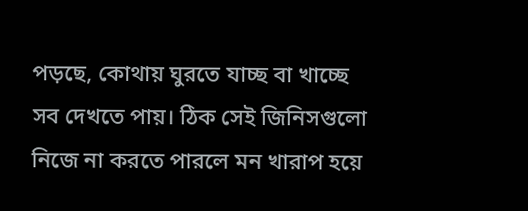পড়ছে, কোথায় ঘুরতে যাচ্ছ বা খাচ্ছে সব দেখতে পায়। ঠিক সেই জিনিসগুলো নিজে না করতে পারলে মন খারাপ হয়ে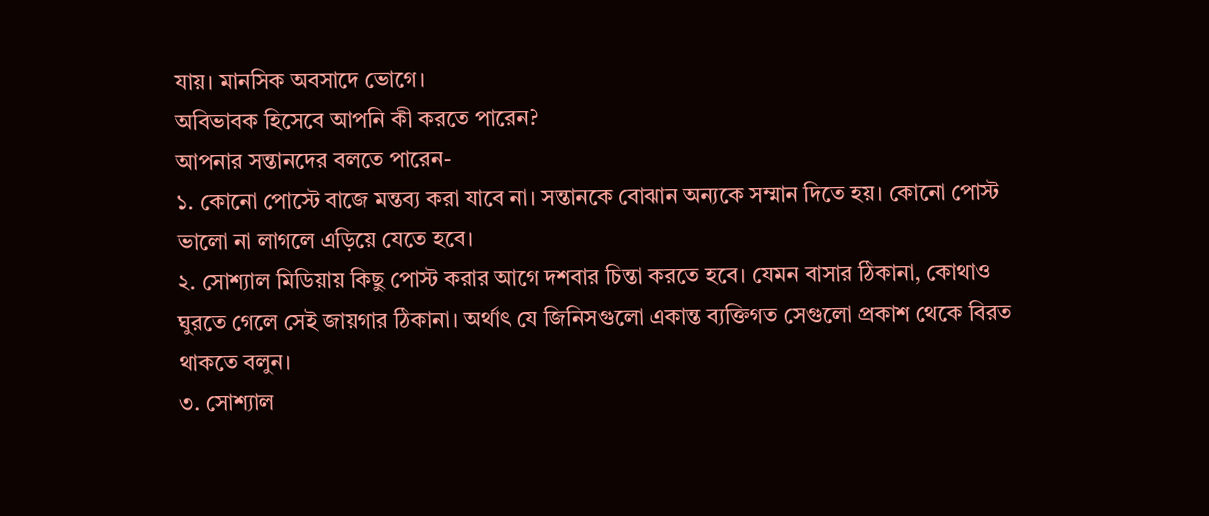যায়। মানসিক অবসাদে ভোগে।
অবিভাবক হিসেবে আপনি কী করতে পারেন?
আপনার সন্তানদের বলতে পারেন-
১. কোনো পোস্টে বাজে মন্তব্য করা যাবে না। সন্তানকে বোঝান অন্যকে সম্মান দিতে হয়। কোনো পোস্ট ভালো না লাগলে এড়িয়ে যেতে হবে।
২. সোশ্যাল মিডিয়ায় কিছু পোস্ট করার আগে দশবার চিন্তা করতে হবে। যেমন বাসার ঠিকানা, কোথাও ঘুরতে গেলে সেই জায়গার ঠিকানা। অর্থাৎ যে জিনিসগুলো একান্ত ব্যক্তিগত সেগুলো প্রকাশ থেকে বিরত থাকতে বলুন।
৩. সোশ্যাল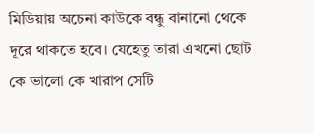মিডিয়ায় অচেনা কাউকে বন্ধু বানানো থেকে দূরে থাকতে হবে। যেহেতু তারা এখনো ছোট কে ভালো কে খারাপ সেটি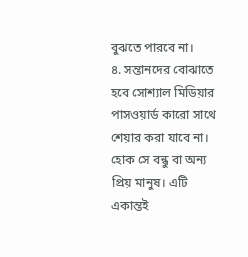বুঝতে পারবে না।
৪. সন্তানদের বোঝাতে হবে সোশ্যাল মিডিয়ার পাসওয়ার্ড কারো সাথে শেয়ার করা যাবে না। হোক সে বন্ধু বা অন্য প্রিয় মানুষ। এটি একান্তই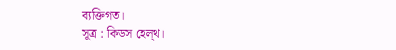ব্যক্তিগত।
সূত্র : কিডস হেল্থ।